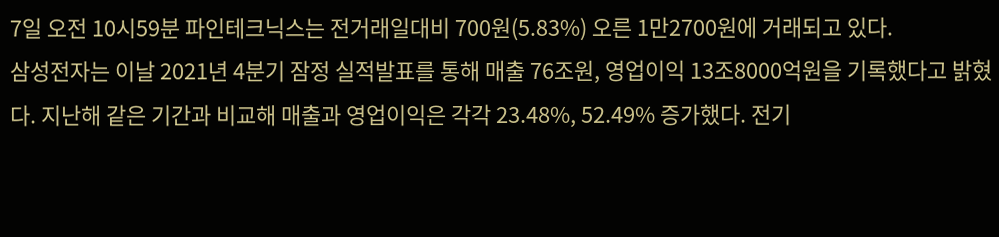7일 오전 10시59분 파인테크닉스는 전거래일대비 700원(5.83%) 오른 1만2700원에 거래되고 있다.
삼성전자는 이날 2021년 4분기 잠정 실적발표를 통해 매출 76조원, 영업이익 13조8000억원을 기록했다고 밝혔다. 지난해 같은 기간과 비교해 매출과 영업이익은 각각 23.48%, 52.49% 증가했다. 전기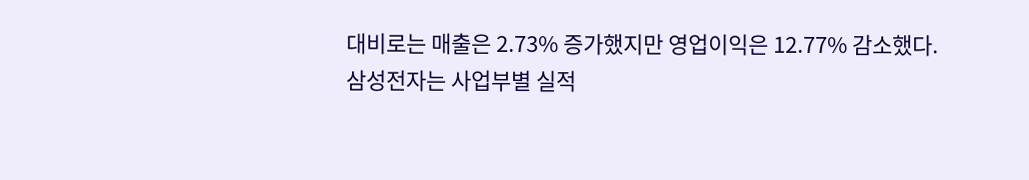대비로는 매출은 2.73% 증가했지만 영업이익은 12.77% 감소했다.
삼성전자는 사업부별 실적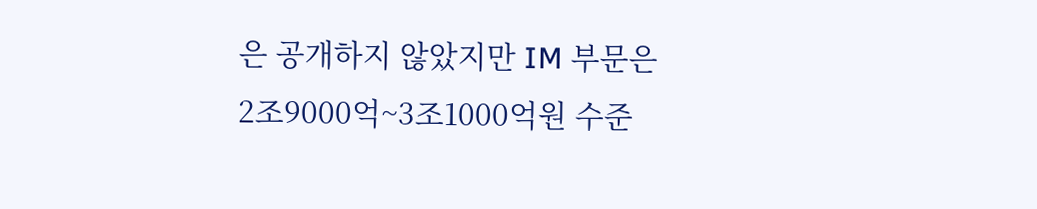은 공개하지 않았지만 IM 부문은 2조9000억~3조1000억원 수준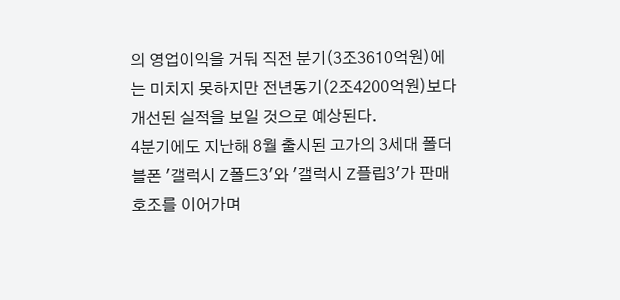의 영업이익을 거둬 직전 분기(3조3610억원)에는 미치지 못하지만 전년동기(2조4200억원)보다 개선된 실적을 보일 것으로 예상된다.
4분기에도 지난해 8월 출시된 고가의 3세대 폴더블폰 '갤럭시 Z폴드3'와 '갤럭시 Z플립3'가 판매 호조를 이어가며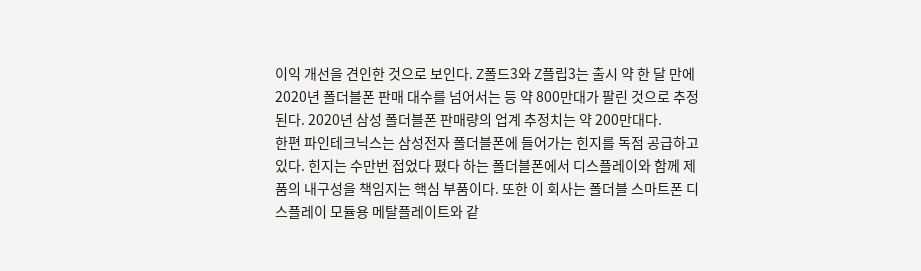이익 개선을 견인한 것으로 보인다. Z폴드3와 Z플립3는 출시 약 한 달 만에 2020년 폴더블폰 판매 대수를 넘어서는 등 약 800만대가 팔린 것으로 추정된다. 2020년 삼성 폴더블폰 판매량의 업계 추정치는 약 200만대다.
한편 파인테크닉스는 삼성전자 폴더블폰에 들어가는 힌지를 독점 공급하고 있다. 힌지는 수만번 접었다 폈다 하는 폴더블폰에서 디스플레이와 함께 제품의 내구성을 책임지는 핵심 부품이다. 또한 이 회사는 폴더블 스마트폰 디스플레이 모듈용 메탈플레이트와 같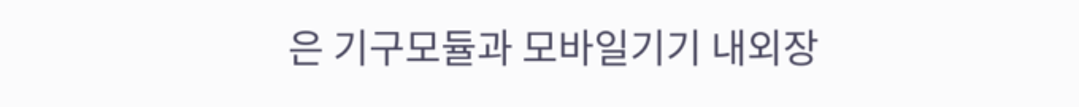은 기구모듈과 모바일기기 내외장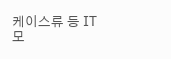케이스류 등 IT 모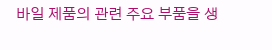바일 제품의 관련 주요 부품을 생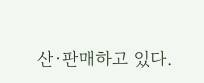산·판매하고 있다.